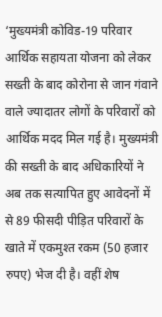‘मुख्यमंत्री कोविड-19 परिवार आर्थिक सहायता योजना को लेकर सख्ती के बाद कोरोना से जान गंवाने वाले ज्यादातर लोगों के परिवारों को आर्थिक मदद मिल गई है। मुख्यमंत्री की सख्ती के बाद अधिकारियों ने अब तक सत्यापित हुए आवेदनों में से 89 फीसदी पीड़ित परिवारों के खाते में एकमुश्त रकम (50 हजार रुपए) भेज दी है। वहीं शेष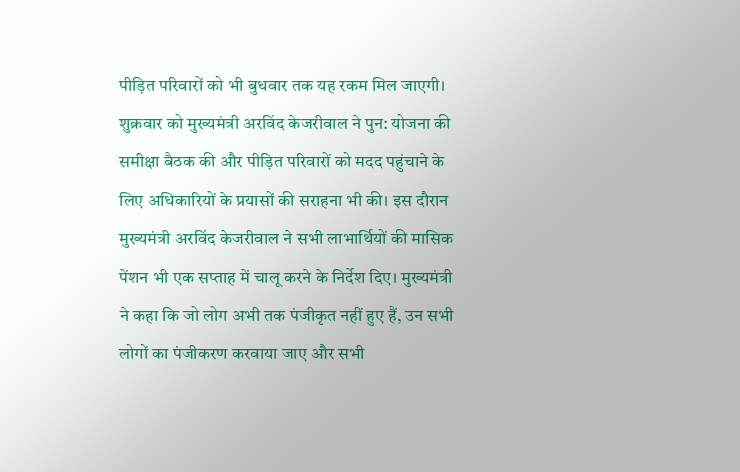पीड़ित परिवारों को भी बुधवार तक यह रकम मिल जाएगी।
शुक्रवार को मुख्यमंत्री अरविंद केजरीवाल ने पुन: योजना की समीक्षा बैठक की और पीड़ित परिवारों को मदद पहुंचाने के लिए अधिकारियों के प्रयासों की सराहना भी की। इस दौरान मुख्यमंत्री अरविंद केजरीवाल ने सभी लाभार्थियों की मासिक पेंशन भी एक सप्ताह में चालू करने के निर्देश दिए। मुख्यमंत्री ने कहा कि जो लोग अभी तक पंजीकृत नहीं हुए हैं, उन सभी लोगों का पंजीकरण करवाया जाए और सभी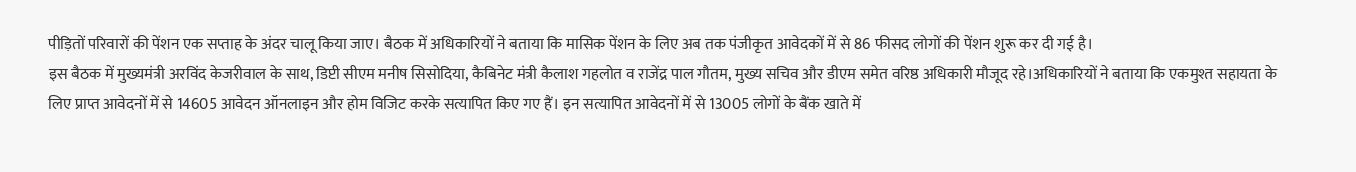पीड़ितों परिवारों की पेंशन एक सप्ताह के अंदर चालू किया जाए। बैठक में अधिकारियों ने बताया कि मासिक पेंशन के लिए अब तक पंजीकृत आवेदकों में से 86 फीसद लोगों की पेंशन शुरू कर दी गई है।
इस बैठक में मुख्यमंत्री अरविंद केजरीवाल के साथ, डिप्टी सीएम मनीष सिसोदिया, कैबिनेट मंत्री कैलाश गहलोत व राजेंद्र पाल गौतम, मुख्य सचिव और डीएम समेत वरिष्ठ अधिकारी मौजूद रहे।अधिकारियों ने बताया कि एकमुश्त सहायता के लिए प्राप्त आवेदनों में से 14605 आवेदन ऑनलाइन और होम विजिट करके सत्यापित किए गए हैं। इन सत्यापित आवेदनों में से 13005 लोगों के बैंक खाते में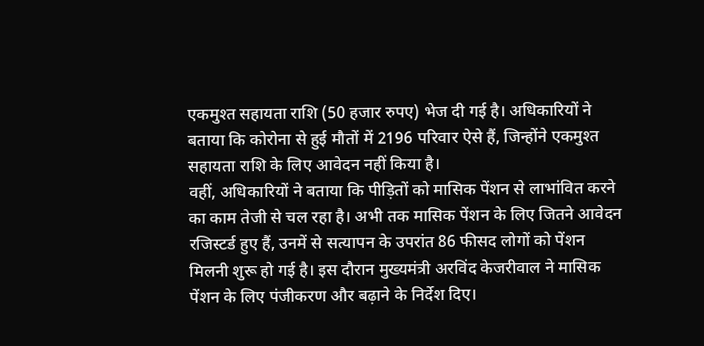एकमुश्त सहायता राशि (50 हजार रुपए) भेज दी गई है। अधिकारियों ने बताया कि कोरोना से हुई मौतों में 2196 परिवार ऐसे हैं, जिन्होंने एकमुश्त सहायता राशि के लिए आवेदन नहीं किया है।
वहीं, अधिकारियों ने बताया कि पीड़ितों को मासिक पेंशन से लाभांवित करने का काम तेजी से चल रहा है। अभी तक मासिक पेंशन के लिए जितने आवेदन रजिस्टर्ड हुए हैं, उनमें से सत्यापन के उपरांत 86 फीसद लोगों को पेंशन मिलनी शुरू हो गई है। इस दौरान मुख्यमंत्री अरविंद केजरीवाल ने मासिक पेंशन के लिए पंजीकरण और बढ़ाने के निर्देश दिए।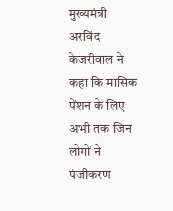मुख्यमंत्री अरविंद केजरीवाल ने कहा कि मासिक पेंशन के लिए अभी तक जिन लोगों ने पंजीकरण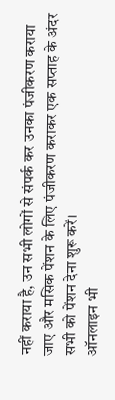नहीं कराया है, उन सभी लोगों से संपर्क कर उनका पंजीकरण कराया जाए और मसिक पेंशन के लिए पंजीकरण कराकर एक सप्ताह के अंदर सभी को पेंशन देना शुरू करें।
ऑनलाइन भी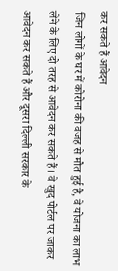कर सकते हैं आवेदन
जिन लोगों के घर में कोरोना की वजह से मौत हुई है, वे योजना का लाभ लेने के लिए दो तरह से आवेदन कर सकते हैं। वे खुद पोर्टल पर जाकर आवेदन कर सकते हैं और दूसरा दिल्ली सरकार के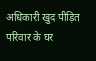अधिकारी खुद पीड़ित परिवार के घर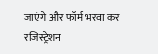जाएंगे और फॉर्म भरवा कर रजिस्ट्रेशन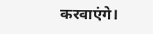करवाएंगे।